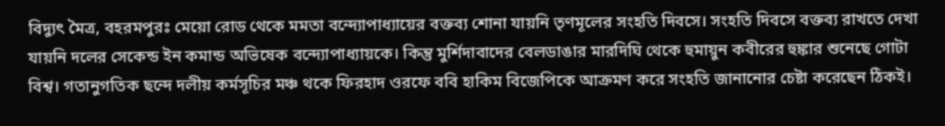বিদ্যুৎ মৈত্র, বহরমপুরঃ মেয়ো রোড থেকে মমতা বন্দ্যোপাধ্যায়ের বক্তব্য শোনা যায়নি তৃণমূলের সংহতি দিবসে। সংহতি দিবসে বক্তব্য রাখতে দেখা যায়নি দলের সেকেন্ড ইন কমান্ড অভিষেক বন্দ্যোপাধ্যায়কে। কিন্তু মুর্শিদাবাদের বেলডাঙার মারদিঘি থেকে হুমায়ুন কবীরের হুঙ্কার শুনেছে গোটা বিশ্ব। গতানুগতিক ছন্দে দলীয় কর্মসূচির মঞ্চ থকে ফিরহাদ ওরফে ববি হাকিম বিজেপিকে আক্রমণ করে সংহতি জানানোর চেষ্টা করেছেন ঠিকই।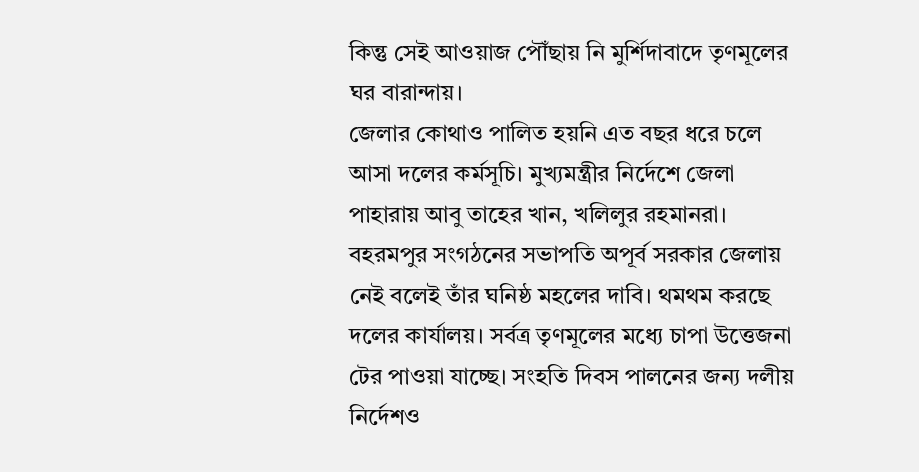কিন্তু সেই আওয়াজ পৌঁছায় নি মুর্শিদাবাদে তৃণমূলের ঘর বারান্দায়।
জেলার কোথাও পালিত হয়নি এত বছর ধরে চলে আসা দলের কর্মসূচি। মুখ্যমন্ত্রীর নির্দেশে জেলা পাহারায় আবু তাহের খান, খলিলুর রহমানরা। বহরমপুর সংগঠনের সভাপতি অপূর্ব সরকার জেলায় নেই বলেই তাঁর ঘনিষ্ঠ মহলের দাবি। থমথম করছে দলের কার্যালয়। সর্বত্র তৃণমূলের মধ্যে চাপা উত্তেজনা টের পাওয়া যাচ্ছে। সংহতি দিবস পালনের জন্য দলীয় নির্দেশও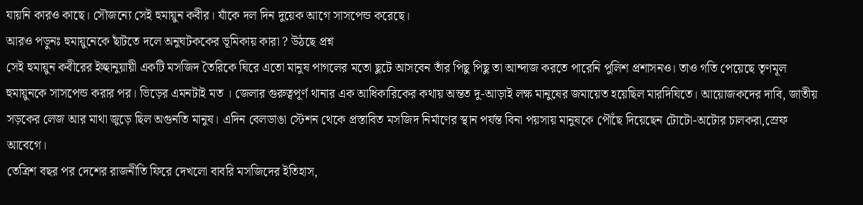যায়নি কারও কাছে। সৌজন্যে সেই হুমায়ুন কবীর। যাঁকে দল দিন দুয়েক আগে সাসপেন্ড করেছে।
আরও পড়ুনঃ হুমায়ুনেকে ছাঁটতে দলে অনুঘটককের ভূমিকায় কারা ? উঠছে প্রশ্ন
সেই হুমায়ুন কবীরের ইচ্ছানুয়ায়ী একটি মসজিদ তৈরিকে ঘিরে এতো মানুষ পাগলের মতো ছুটে আসবেন তাঁর পিছু পিছু তা আন্দাজ করতে পারেনি পুলিশ প্রশাসনও। তাও গতি পেয়েছে তৃণমূল হুমায়ুনকে সাসপেন্ড করার পর। ভিড়ের এমনটাই মত । জেলার গুরুত্বপূর্ণ থানার এক আধিকারিকের কথায় অন্তত দু-আড়াই লক্ষ মানুষের জমায়েত হয়েছিল মারদিঘিতে। আয়োজকদের দাবি, জাতীয় সড়কের লেজ আর মাথা জুড়ে ছিল অগুনতি মানুষ। এদিন বেলডাঙা স্টেশন থেকে প্রস্তাবিত মসজিদ নির্মাণের স্থান পর্যন্ত বিনা পয়সায় মানুষকে পৌঁছে দিয়েছেন টোটো-অটোর চালকরা,স্রেফ আবেগে।
তেত্রিশ বছর পর দেশের রাজনীতি ফিরে দেখলো বাবরি মসজিদের ইতিহাস,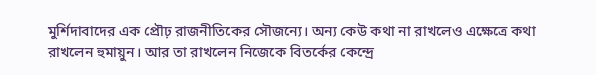মুর্শিদাবাদের এক প্রৌঢ় রাজনীতিকের সৌজন্যে। অন্য কেউ কথা না রাখলেও এক্ষেত্রে কথা রাখলেন হুমায়ুন। আর তা রাখলেন নিজেকে বিতর্কের কেন্দ্রে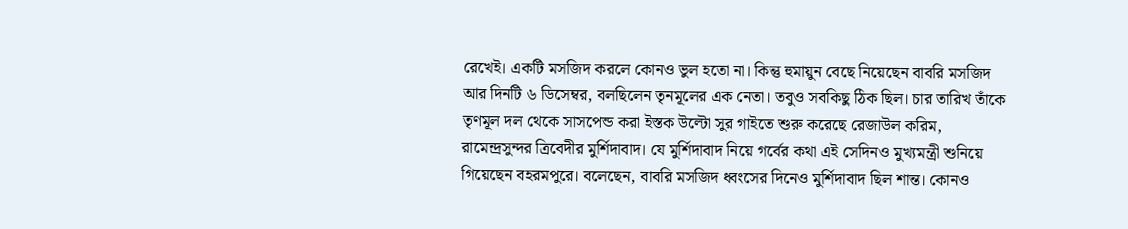রেখেই। একটি মসজিদ করলে কোনও ভুল হতো না। কিন্তু হুমায়ুন বেছে নিয়েছেন বাবরি মসজিদ আর দিনটি ৬ ডিসেম্বর, বলছিলেন তৃনমূলের এক নেতা। তবুও সবকিছু ঠিক ছিল। চার তারিখ তাঁকে তৃণমূল দল থেকে সাসপেন্ড করা ইস্তক উল্টো সুর গাইতে শুরু করেছে রেজাউল করিম, রামেন্দ্রসুন্দর ত্রিবেদীর মুর্শিদাবাদ। যে মুর্শিদাবাদ নিয়ে গর্বের কথা এই সেদিনও মুখ্যমন্ত্রী শুনিয়ে গিয়েছেন বহরমপুরে। বলেছেন, বাবরি মসজিদ ধ্বংসের দিনেও মুর্শিদাবাদ ছিল শান্ত। কোনও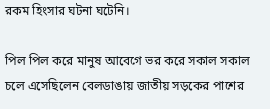রকম হিংসার ঘটনা ঘটেনি।

পিল পিল করে মানুষ আবেগে ভর করে সকাল সকাল চলে এসেছিলেন বেলডাঙায় জাতীয় সড়কের পাশের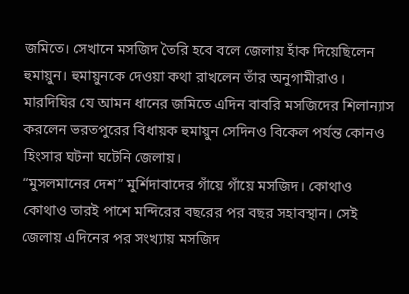জমিতে। সেখানে মসজিদ তৈরি হবে বলে জেলায় হাঁক দিয়েছিলেন হুমায়ুন। হুমায়ুনকে দেওয়া কথা রাখলেন তাঁর অনুগামীরাও। মারদিঘির যে আমন ধানের জমিতে এদিন বাবরি মসজিদের শিলান্যাস করলেন ভরতপুরের বিধায়ক হুমায়ুন সেদিনও বিকেল পর্যন্ত কোনও হিংসার ঘটনা ঘটেনি জেলায়।
“মুসলমানের দেশ” মুর্শিদাবাদের গাঁয়ে গাঁয়ে মসজিদ। কোথাও কোথাও তারই পাশে মন্দিরের বছরের পর বছর সহাবস্থান। সেই জেলায় এদিনের পর সংখ্যায় মসজিদ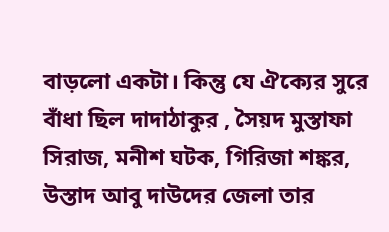বাড়লো একটা। কিন্তু যে ঐক্যের সুরে বাঁধা ছিল দাদাঠাকুর , সৈয়দ মুস্তাফা সিরাজ, মনীশ ঘটক, গিরিজা শঙ্কর, উস্তাদ আবু দাউদের জেলা তার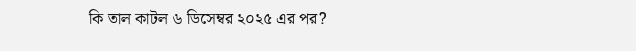কি তাল কাটল ৬ ডিসেম্বর ২০২৫ এর পর?